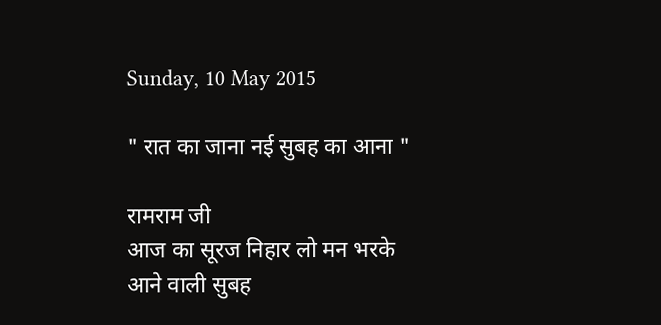Sunday, 10 May 2015

" रात का जाना नई सुबह का आना "

रामराम जी
आज का सूरज निहार लो मन भरके
आने वाली सुबह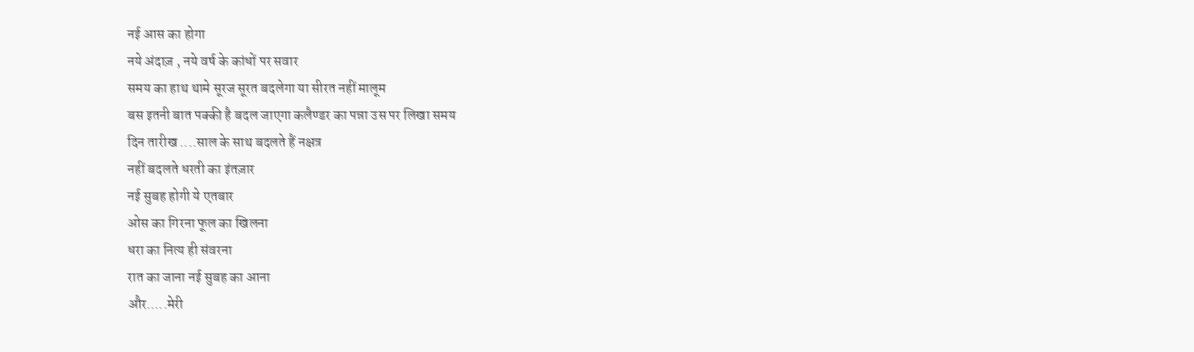नई आस का होगा
नये अंदाज़ , नये वर्ष के कांधों पर सवार
समय का हाथ थामे सूरज सूरत बदलेगा या सीरत नहीं मालूम
बस इतनी बात पक्की है बदल जाएगा कलैण्डर का पन्ना उस पर लिखा समय
दिन तारीख ....साल के साथ बदलते हैं नक्षत्र
नहीं बदलते धरती का इंतज़ार
नई सुबह होगी ये एतबार
ओस का गिरना फूल का खिलना
धरा का नित्य ही संवरना
रात का जाना नई सुबह का आना
और.....मेरी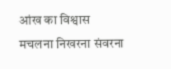आंख का विश्वास
मचलना निखरना संवरना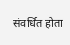संवर्धित होता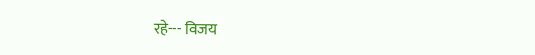रहे--- विजय